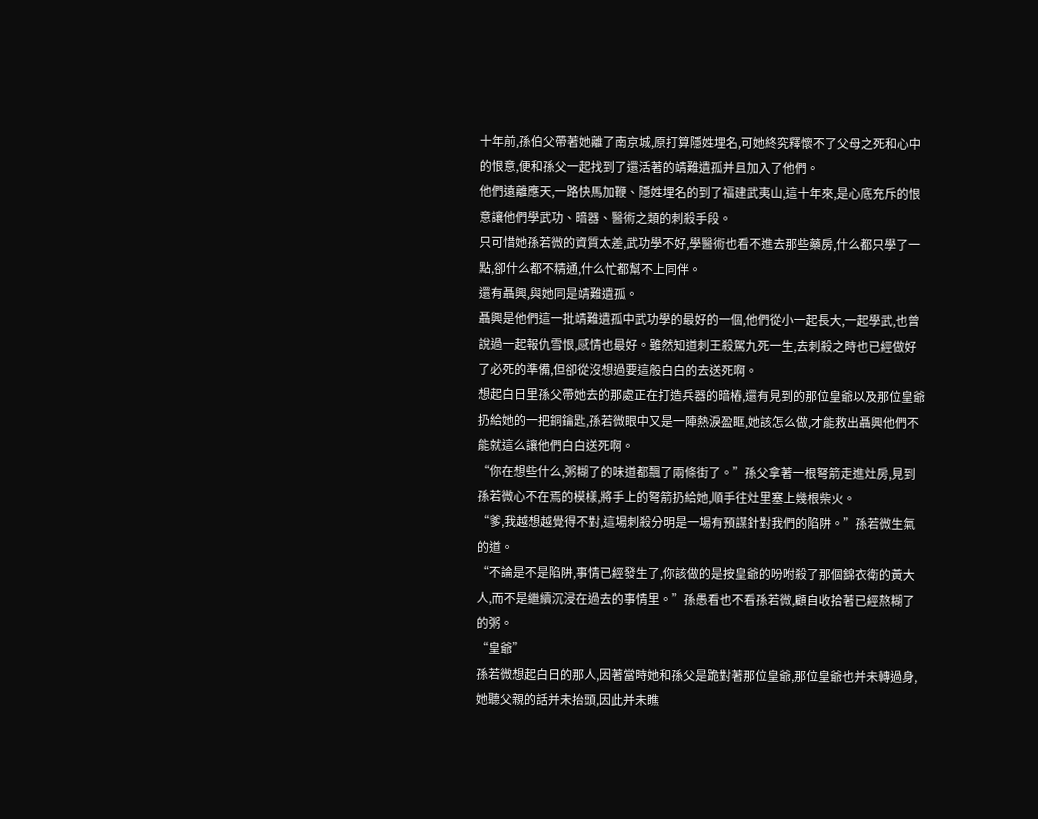十年前,孫伯父帶著她離了南京城,原打算隱姓埋名,可她終究釋懷不了父母之死和心中的恨意,便和孫父一起找到了還活著的靖難遺孤并且加入了他們。
他們遠離應天,一路快馬加鞭、隱姓埋名的到了福建武夷山,這十年來,是心底充斥的恨意讓他們學武功、暗器、醫術之類的刺殺手段。
只可惜她孫若微的資質太差,武功學不好,學醫術也看不進去那些藥房,什么都只學了一點,卻什么都不精通,什么忙都幫不上同伴。
還有聶興,與她同是靖難遺孤。
聶興是他們這一批靖難遺孤中武功學的最好的一個,他們從小一起長大,一起學武,也曾說過一起報仇雪恨,感情也最好。雖然知道刺王殺駕九死一生,去刺殺之時也已經做好了必死的準備,但卻從沒想過要這般白白的去送死啊。
想起白日里孫父帶她去的那處正在打造兵器的暗樁,還有見到的那位皇爺以及那位皇爺扔給她的一把銅鑰匙,孫若微眼中又是一陣熱淚盈眶,她該怎么做,才能救出聶興他們不能就這么讓他們白白送死啊。
“你在想些什么,粥糊了的味道都飄了兩條街了。”孫父拿著一根弩箭走進灶房,見到孫若微心不在焉的模樣,將手上的弩箭扔給她,順手往灶里塞上幾根柴火。
“爹,我越想越覺得不對,這場刺殺分明是一場有預謀針對我們的陷阱。”孫若微生氣的道。
“不論是不是陷阱,事情已經發生了,你該做的是按皇爺的吩咐殺了那個錦衣衛的黃大人,而不是繼續沉浸在過去的事情里。”孫愚看也不看孫若微,顧自收拾著已經熬糊了的粥。
“皇爺”
孫若微想起白日的那人,因著當時她和孫父是跪對著那位皇爺,那位皇爺也并未轉過身,她聽父親的話并未抬頭,因此并未瞧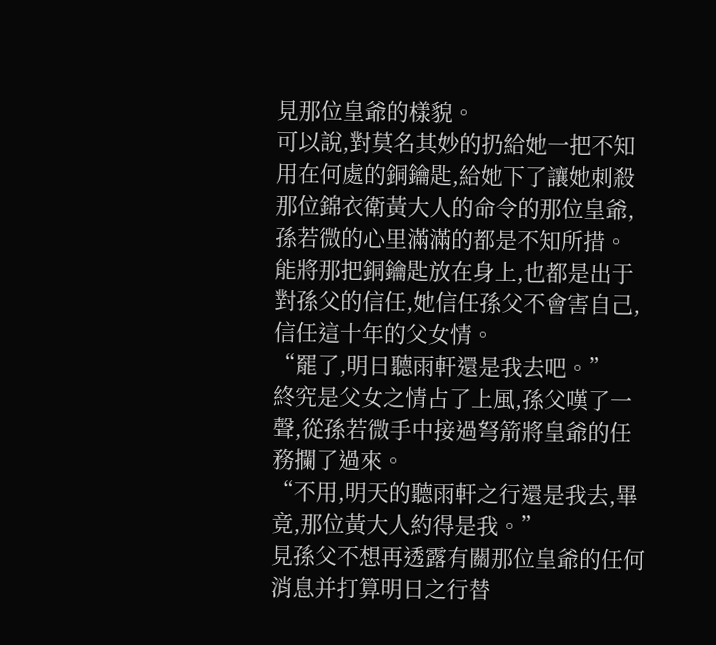見那位皇爺的樣貌。
可以說,對莫名其妙的扔給她一把不知用在何處的銅鑰匙,給她下了讓她刺殺那位錦衣衛黃大人的命令的那位皇爺,孫若微的心里滿滿的都是不知所措。
能將那把銅鑰匙放在身上,也都是出于對孫父的信任,她信任孫父不會害自己,信任這十年的父女情。
“罷了,明日聽雨軒還是我去吧。”
終究是父女之情占了上風,孫父嘆了一聲,從孫若微手中接過弩箭將皇爺的任務攔了過來。
“不用,明天的聽雨軒之行還是我去,畢竟,那位黃大人約得是我。”
見孫父不想再透露有關那位皇爺的任何消息并打算明日之行替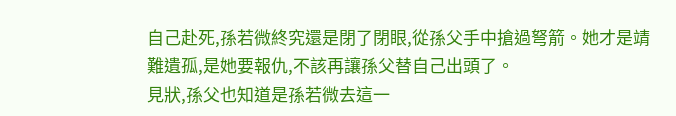自己赴死,孫若微終究還是閉了閉眼,從孫父手中搶過弩箭。她才是靖難遺孤,是她要報仇,不該再讓孫父替自己出頭了。
見狀,孫父也知道是孫若微去這一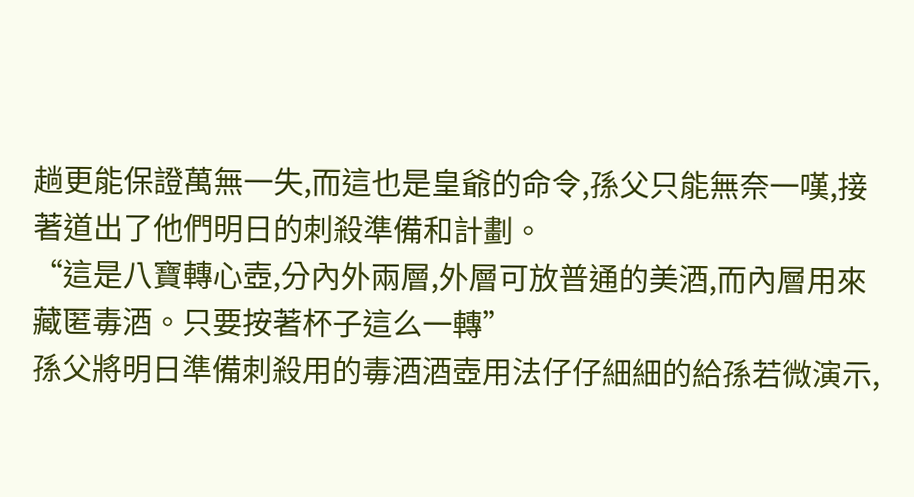趟更能保證萬無一失,而這也是皇爺的命令,孫父只能無奈一嘆,接著道出了他們明日的刺殺準備和計劃。
“這是八寶轉心壺,分內外兩層,外層可放普通的美酒,而內層用來藏匿毒酒。只要按著杯子這么一轉”
孫父將明日準備刺殺用的毒酒酒壺用法仔仔細細的給孫若微演示,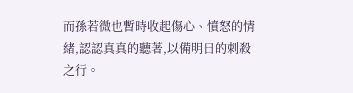而孫若微也暫時收起傷心、憤怒的情緒,認認真真的聽著,以備明日的刺殺之行。